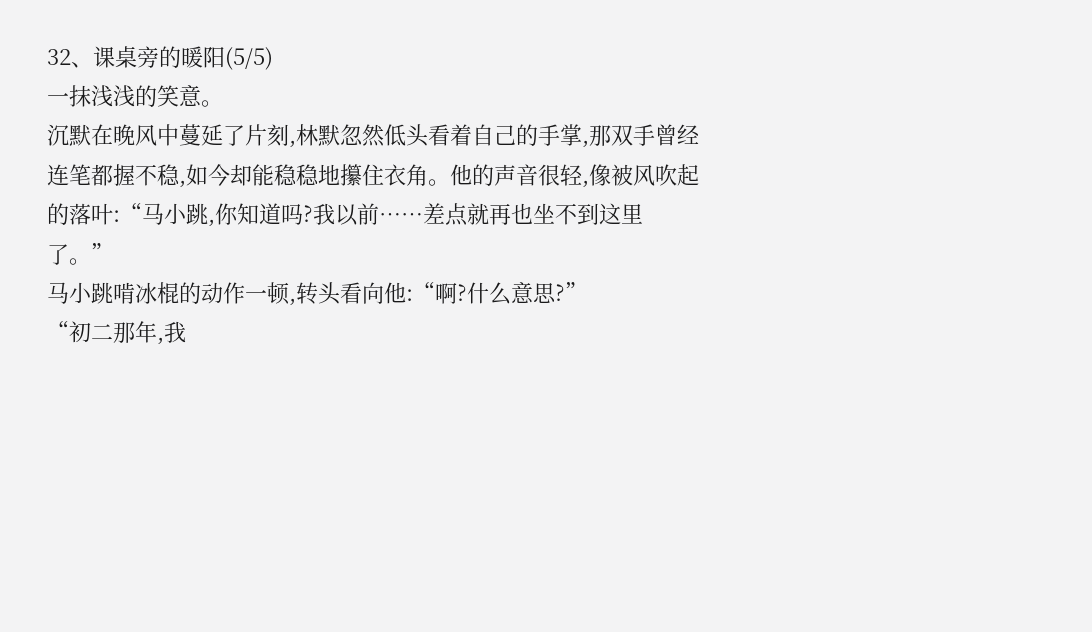32、课桌旁的暖阳(5/5)
一抹浅浅的笑意。
沉默在晚风中蔓延了片刻,林默忽然低头看着自己的手掌,那双手曾经连笔都握不稳,如今却能稳稳地攥住衣角。他的声音很轻,像被风吹起的落叶:“马小跳,你知道吗?我以前……差点就再也坐不到这里了。”
马小跳啃冰棍的动作一顿,转头看向他:“啊?什么意思?”
“初二那年,我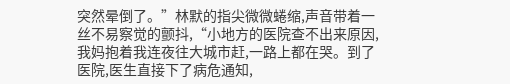突然晕倒了。”林默的指尖微微蜷缩,声音带着一丝不易察觉的颤抖,“小地方的医院查不出来原因,我妈抱着我连夜往大城市赶,一路上都在哭。到了医院,医生直接下了病危通知,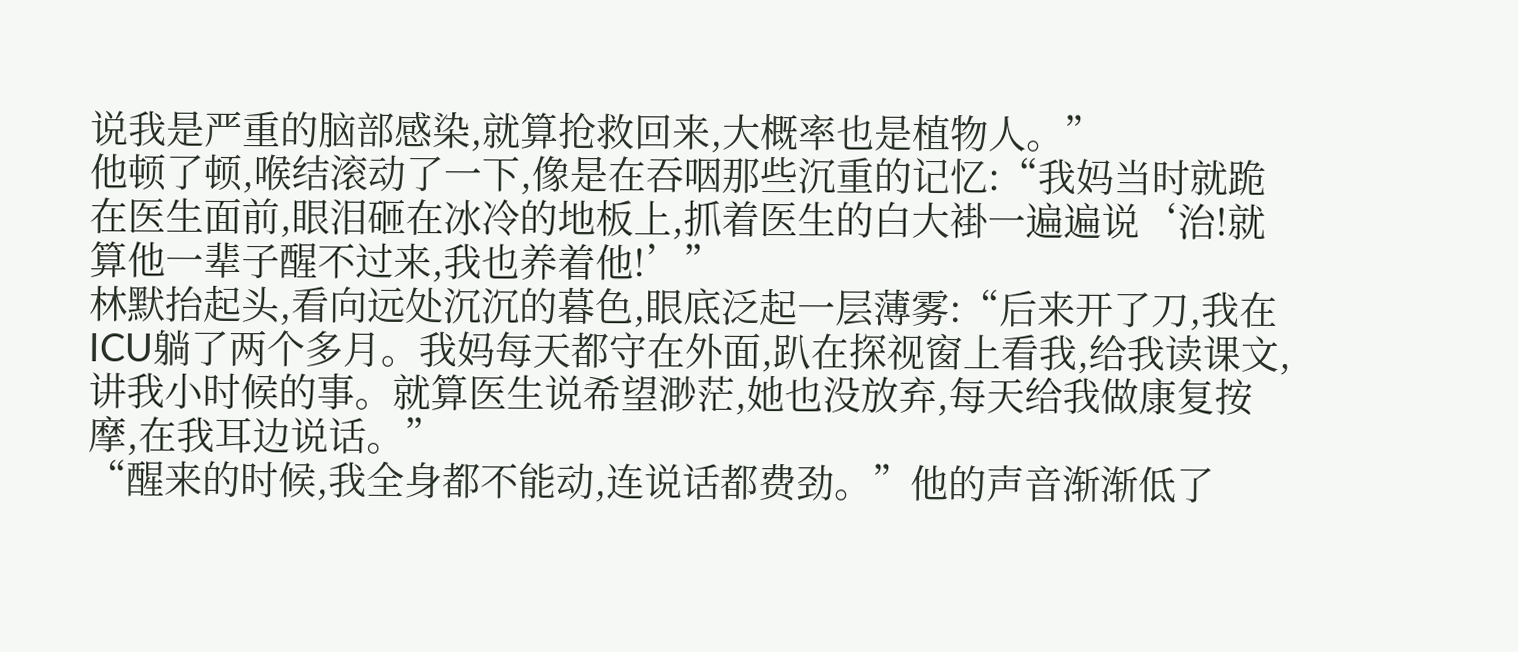说我是严重的脑部感染,就算抢救回来,大概率也是植物人。”
他顿了顿,喉结滚动了一下,像是在吞咽那些沉重的记忆:“我妈当时就跪在医生面前,眼泪砸在冰冷的地板上,抓着医生的白大褂一遍遍说‘治!就算他一辈子醒不过来,我也养着他!’”
林默抬起头,看向远处沉沉的暮色,眼底泛起一层薄雾:“后来开了刀,我在ICU躺了两个多月。我妈每天都守在外面,趴在探视窗上看我,给我读课文,讲我小时候的事。就算医生说希望渺茫,她也没放弃,每天给我做康复按摩,在我耳边说话。”
“醒来的时候,我全身都不能动,连说话都费劲。”他的声音渐渐低了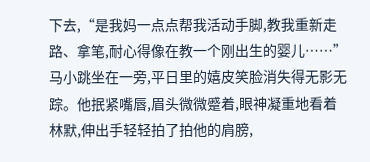下去,“是我妈一点点帮我活动手脚,教我重新走路、拿笔,耐心得像在教一个刚出生的婴儿……”
马小跳坐在一旁,平日里的嬉皮笑脸消失得无影无踪。他抿紧嘴唇,眉头微微蹙着,眼神凝重地看着林默,伸出手轻轻拍了拍他的肩膀,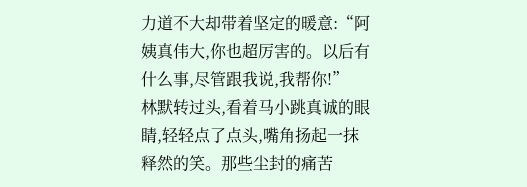力道不大却带着坚定的暖意:“阿姨真伟大,你也超厉害的。以后有什么事,尽管跟我说,我帮你!”
林默转过头,看着马小跳真诚的眼睛,轻轻点了点头,嘴角扬起一抹释然的笑。那些尘封的痛苦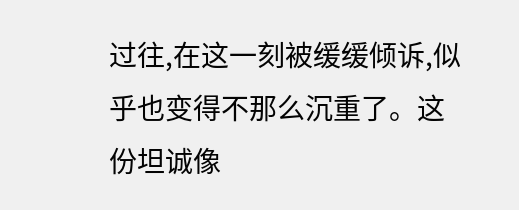过往,在这一刻被缓缓倾诉,似乎也变得不那么沉重了。这份坦诚像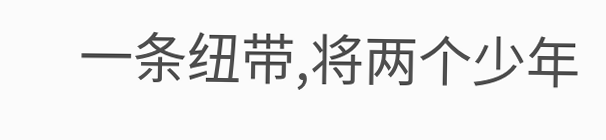一条纽带,将两个少年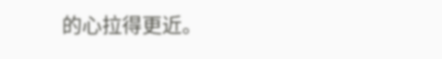的心拉得更近。